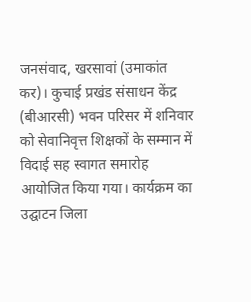जनसंवाद, खरसावां (उमाकांत कर)। कुचाई प्रखंड संसाधन केंद्र (बीआरसी) भवन परिसर में शनिवार को सेवानिवृत्त शिक्षकों के सम्मान में विदाई सह स्वागत समारोह आयोजित किया गया। कार्यक्रम का उद्घाटन जिला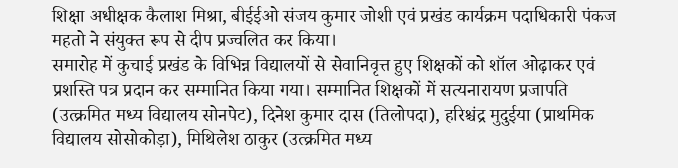शिक्षा अधीक्षक कैलाश मिश्रा, बीईईओ संजय कुमार जोशी एवं प्रखंड कार्यक्रम पदाधिकारी पंकज महतो ने संयुक्त रूप से दीप प्रज्वलित कर किया।
समारोह में कुचाई प्रखंड के विभिन्न विद्यालयों से सेवानिवृत्त हुए शिक्षकों को शॉल ओढ़ाकर एवं प्रशस्ति पत्र प्रदान कर सम्मानित किया गया। सम्मानित शिक्षकों में सत्यनारायण प्रजापति (उत्क्रमित मध्य विद्यालय सोनपेट), दिनेश कुमार दास (तिलोपदा), हरिश्चंद्र मुदुईया (प्राथमिक विद्यालय सोसोकोड़ा), मिथिलेश ठाकुर (उत्क्रमित मध्य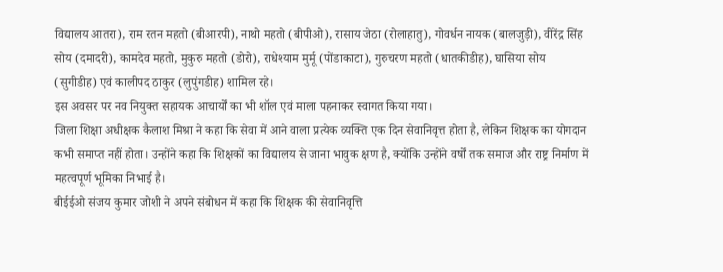विद्यालय आतरा), राम रतन महतो (बीआरपी), नाथो महतो (बीपीओ), रासाय जेठा (रोलाहातु), गोवर्धन नायक (बालजुड़ी), वीरेंद्र सिंह सोय (दमादरी), कामदेव महतो, मुकुरु महतो (डोरो), राधेश्याम मुर्मू (पोंडाकाटा), गुरुचरण महतो (धातकीडीह), घासिया सोय (सुगीडीह) एवं कालीपद ठाकुर (लुपुंगडीह) शामिल रहे।
इस अवसर पर नव नियुक्त सहायक आचार्यों का भी शॉल एवं माला पहनाकर स्वागत किया गया।
जिला शिक्षा अधीक्षक कैलाश मिश्रा ने कहा कि सेवा में आने वाला प्रत्येक व्यक्ति एक दिन सेवानिवृत्त होता है, लेकिन शिक्षक का योगदान कभी समाप्त नहीं होता। उन्होंने कहा कि शिक्षकों का विद्यालय से जाना भावुक क्षण है, क्योंकि उन्होंने वर्षों तक समाज और राष्ट्र निर्माण में महत्वपूर्ण भूमिका निभाई है।
बीईईओ संजय कुमार जोशी ने अपने संबोधन में कहा कि शिक्षक की सेवानिवृत्ति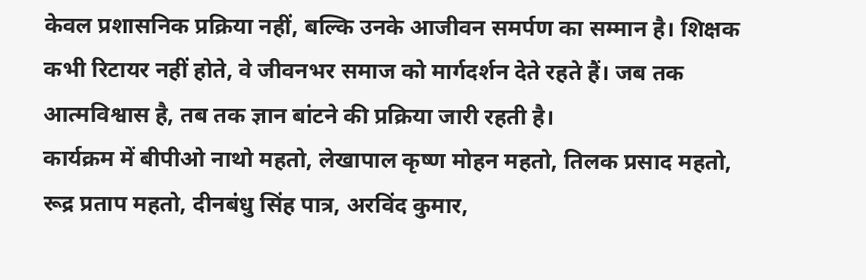केवल प्रशासनिक प्रक्रिया नहीं, बल्कि उनके आजीवन समर्पण का सम्मान है। शिक्षक कभी रिटायर नहीं होते, वे जीवनभर समाज को मार्गदर्शन देते रहते हैं। जब तक आत्मविश्वास है, तब तक ज्ञान बांटने की प्रक्रिया जारी रहती है।
कार्यक्रम में बीपीओ नाथो महतो, लेखापाल कृष्ण मोहन महतो, तिलक प्रसाद महतो, रूद्र प्रताप महतो, दीनबंधु सिंह पात्र, अरविंद कुमार,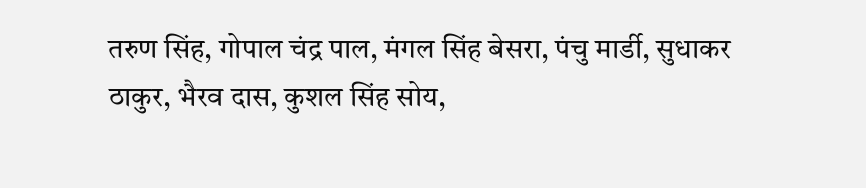तरुण सिंह, गोपाल चंद्र पाल, मंगल सिंह बेसरा, पंचु मार्डी, सुधाकर ठाकुर, भैरव दास, कुशल सिंह सोय,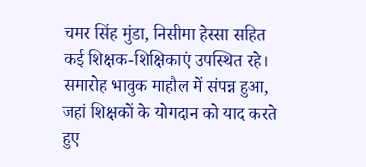चमर सिंह मुंडा, निसीमा हेस्सा सहित कई शिक्षक-शिक्षिकाएं उपस्थित रहे।
समारोह भावुक माहौल में संपन्न हुआ, जहां शिक्षकों के योगदान को याद करते हुए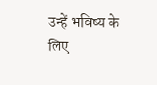उन्हें भविष्य के लिए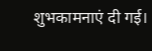शुभकामनाएं दी गई।